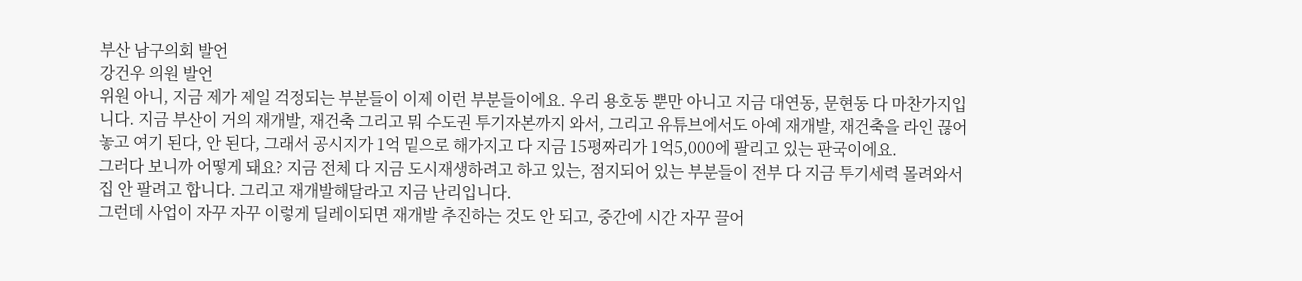부산 남구의회 발언
강건우 의원 발언
위원 아니, 지금 제가 제일 걱정되는 부분들이 이제 이런 부분들이에요. 우리 용호동 뿐만 아니고 지금 대연동, 문현동 다 마찬가지입니다. 지금 부산이 거의 재개발, 재건축 그리고 뭐 수도권 투기자본까지 와서, 그리고 유튜브에서도 아예 재개발, 재건축을 라인 끊어놓고 여기 된다, 안 된다, 그래서 공시지가 1억 밑으로 해가지고 다 지금 15평짜리가 1억5,000에 팔리고 있는 판국이에요.
그러다 보니까 어떻게 돼요? 지금 전체 다 지금 도시재생하려고 하고 있는, 점지되어 있는 부분들이 전부 다 지금 투기세력 몰려와서 집 안 팔려고 합니다. 그리고 재개발해달라고 지금 난리입니다.
그런데 사업이 자꾸 자꾸 이렇게 딜레이되면 재개발 추진하는 것도 안 되고, 중간에 시간 자꾸 끌어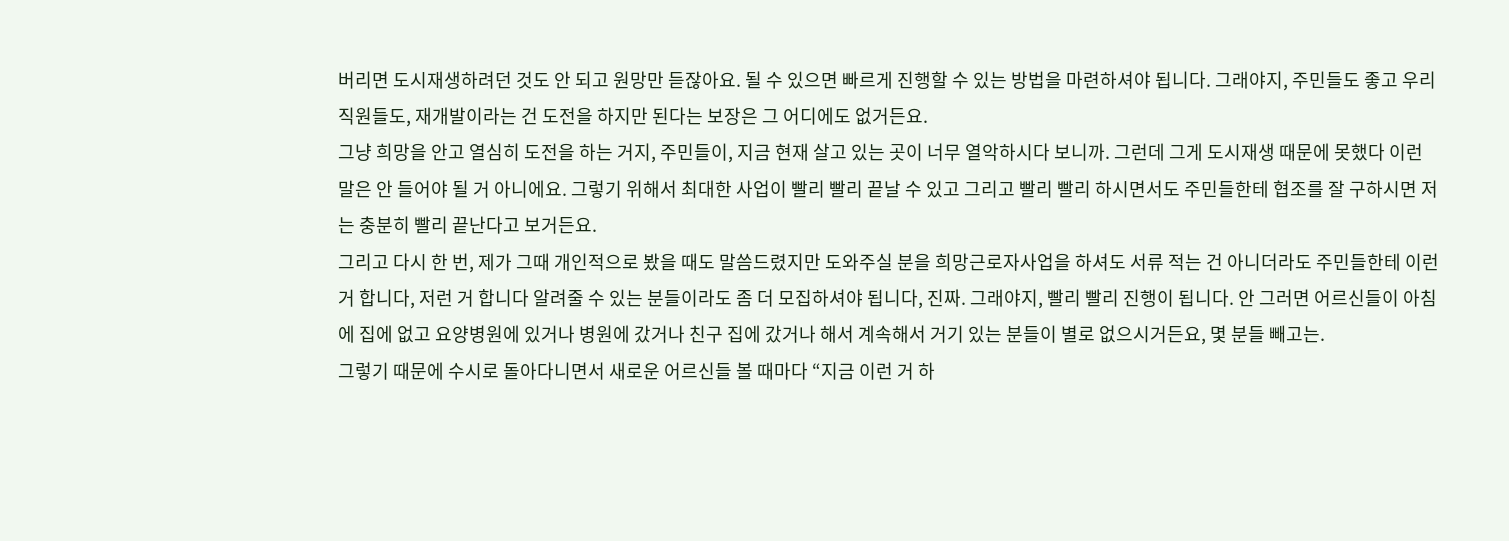버리면 도시재생하려던 것도 안 되고 원망만 듣잖아요. 될 수 있으면 빠르게 진행할 수 있는 방법을 마련하셔야 됩니다. 그래야지, 주민들도 좋고 우리 직원들도, 재개발이라는 건 도전을 하지만 된다는 보장은 그 어디에도 없거든요.
그냥 희망을 안고 열심히 도전을 하는 거지, 주민들이, 지금 현재 살고 있는 곳이 너무 열악하시다 보니까. 그런데 그게 도시재생 때문에 못했다 이런 말은 안 들어야 될 거 아니에요. 그렇기 위해서 최대한 사업이 빨리 빨리 끝날 수 있고 그리고 빨리 빨리 하시면서도 주민들한테 협조를 잘 구하시면 저는 충분히 빨리 끝난다고 보거든요.
그리고 다시 한 번, 제가 그때 개인적으로 봤을 때도 말씀드렸지만 도와주실 분을 희망근로자사업을 하셔도 서류 적는 건 아니더라도 주민들한테 이런 거 합니다, 저런 거 합니다 알려줄 수 있는 분들이라도 좀 더 모집하셔야 됩니다, 진짜. 그래야지, 빨리 빨리 진행이 됩니다. 안 그러면 어르신들이 아침에 집에 없고 요양병원에 있거나 병원에 갔거나 친구 집에 갔거나 해서 계속해서 거기 있는 분들이 별로 없으시거든요, 몇 분들 빼고는.
그렇기 때문에 수시로 돌아다니면서 새로운 어르신들 볼 때마다 “지금 이런 거 하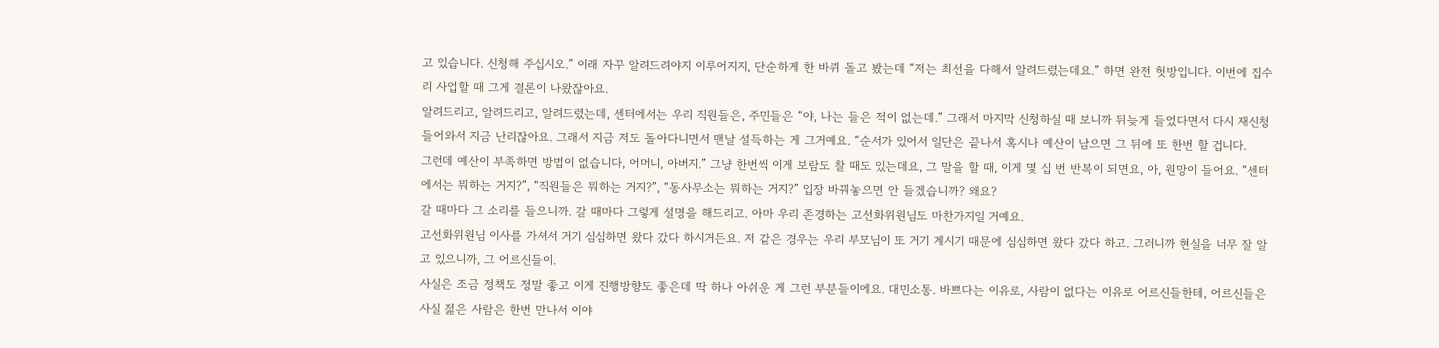고 있습니다. 신청해 주십시오.” 이래 자꾸 알려드려야지 이루어지지, 단순하게 한 바퀴 돌고 봤는데 “저는 최선을 다해서 알려드렸는데요.” 하면 완전 헛방입니다. 이번에 집수리 사업할 때 그게 결론이 나왔잖아요.
알려드리고, 알려드리고, 알려드렸는데, 센터에서는 우리 직원들은, 주민들은 “야, 나는 들은 적이 없는데.” 그래서 마지막 신청하실 때 보니까 뒤늦게 들었다면서 다시 재신청 들어와서 지금 난리잖아요. 그래서 지금 저도 돌아다니면서 맨날 설득하는 게 그거예요. “순서가 있어서 일단은 끝나서 혹시나 예산이 남으면 그 뒤에 또 한번 할 겁니다.
그런데 예산이 부족하면 방법이 없습니다, 어머니, 아버지.” 그냥 한번씩 이게 보람도 찰 때도 있는데요, 그 말을 할 때, 이게 몇 십 번 반복이 되면요, 아, 원망이 들어요. “센터에서는 뭐하는 거지?”, “직원들은 뭐하는 거지?”, “동사무소는 뭐하는 거지?” 입장 바꿔놓으면 안 들겠습니까? 왜요?
갈 때마다 그 소리를 들으니까. 갈 때마다 그렇게 설명을 해드리고. 아마 우리 존경하는 고선화위원님도 마찬가지일 거예요.
고선화위원님 이사를 가셔서 거기 심심하면 왔다 갔다 하시거든요. 저 같은 경우는 우리 부모님이 또 거기 계시기 때문에 심심하면 왔다 갔다 하고. 그러니까 현실을 너무 잘 알고 있으니까, 그 어르신들이.
사실은 조금 정책도 정말 좋고 이게 진행방향도 좋은데 딱 하나 아쉬운 게 그런 부분들이에요. 대민소통. 바쁘다는 이유로, 사람이 없다는 이유로 어르신들한테, 어르신들은 사실 젊은 사람은 한번 만나서 이야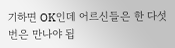기하면 OK인데 어르신들은 한 다섯 번은 만나야 됩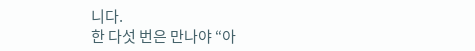니다.
한 다섯 번은 만나야 “아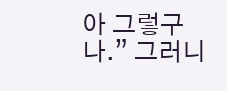아 그렇구나.” 그러니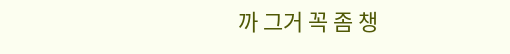까 그거 꼭 좀 챙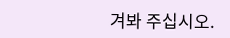겨봐 주십시오.